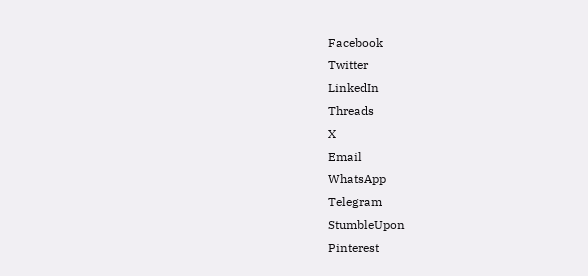Facebook
Twitter
LinkedIn
Threads
X
Email
WhatsApp
Telegram
StumbleUpon
Pinterest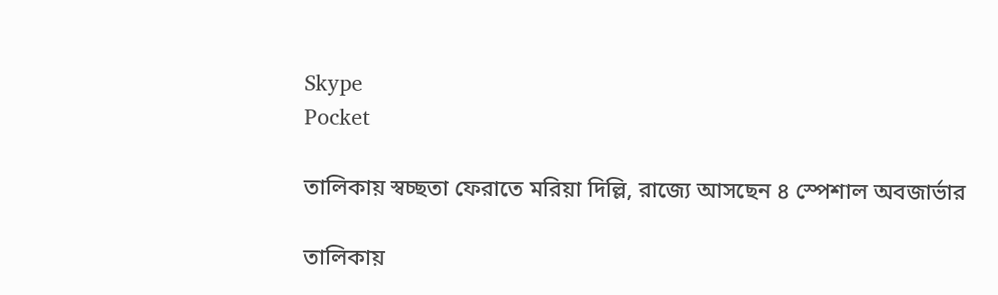Skype
Pocket

তালিকায় স্বচ্ছতা ফেরাতে মরিয়া দিল্লি, রাজ্যে আসছেন ৪ স্পেশাল অবজার্ভার

তালিকায়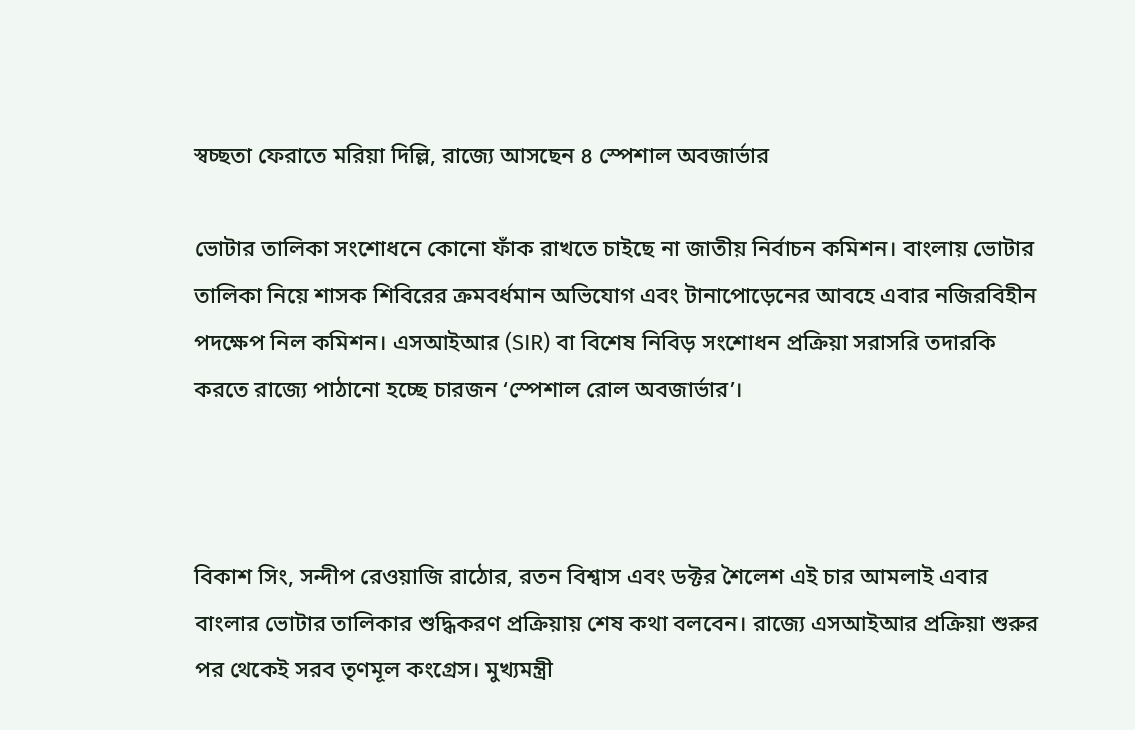স্বচ্ছতা ফেরাতে মরিয়া দিল্লি, রাজ্যে আসছেন ৪ স্পেশাল অবজার্ভার

ভোটার তালিকা সংশোধনে কোনো ফাঁক রাখতে চাইছে না জাতীয় নির্বাচন কমিশন। বাংলায় ভোটার তালিকা নিয়ে শাসক শিবিরের ক্রমবর্ধমান অভিযোগ এবং টানাপোড়েনের আবহে এবার নজিরবিহীন পদক্ষেপ নিল কমিশন। এসআইআর (SIR) বা বিশেষ নিবিড় সংশোধন প্রক্রিয়া সরাসরি তদারকি করতে রাজ্যে পাঠানো হচ্ছে চারজন ‘স্পেশাল রোল অবজার্ভার’।



বিকাশ সিং, সন্দীপ রেওয়াজি রাঠোর, রতন বিশ্বাস এবং ডক্টর শৈলেশ এই চার আমলাই এবার বাংলার ভোটার তালিকার শুদ্ধিকরণ প্রক্রিয়ায় শেষ কথা বলবেন। রাজ্যে এসআইআর প্রক্রিয়া শুরুর পর থেকেই সরব তৃণমূল কংগ্রেস। মুখ্যমন্ত্রী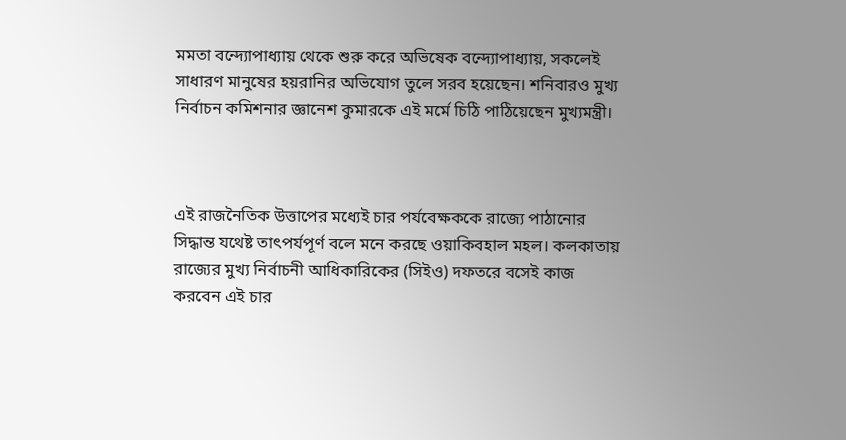মমতা বন্দ্যোপাধ্যায় থেকে শুরু করে অভিষেক বন্দ্যোপাধ্যায়, সকলেই সাধারণ মানুষের হয়রানির অভিযোগ তুলে সরব হয়েছেন। শনিবারও মুখ্য নির্বাচন কমিশনার জ্ঞানেশ কুমারকে এই মর্মে চিঠি পাঠিয়েছেন মুখ্যমন্ত্রী।



এই রাজনৈতিক উত্তাপের মধ্যেই চার পর্যবেক্ষককে রাজ্যে পাঠানোর সিদ্ধান্ত যথেষ্ট তাৎপর্যপূর্ণ বলে মনে করছে ওয়াকিবহাল মহল। কলকাতায় রাজ্যের মুখ্য নির্বাচনী আধিকারিকের (সিইও) দফতরে বসেই কাজ করবেন এই চার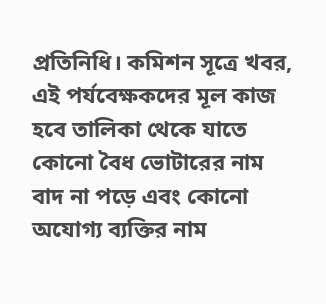প্রতিনিধি। কমিশন সূত্রে খবর, এই পর্যবেক্ষকদের মূল কাজ হবে তালিকা থেকে যাতে কোনো বৈধ ভোটারের নাম বাদ না পড়ে এবং কোনো অযোগ্য ব্যক্তির নাম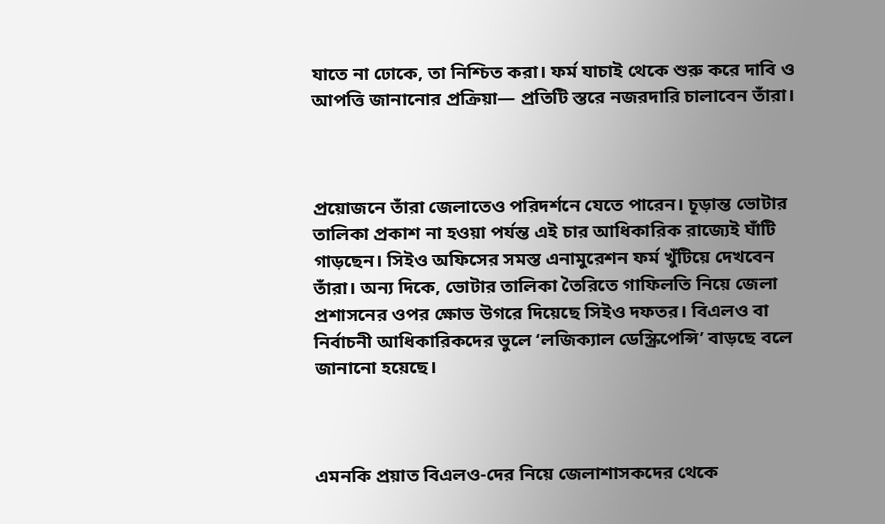যাতে না ঢোকে, তা নিশ্চিত করা। ফর্ম যাচাই থেকে শুরু করে দাবি ও আপত্তি জানানোর প্রক্রিয়া— প্রতিটি স্তরে নজরদারি চালাবেন তাঁরা।



প্রয়োজনে তাঁরা জেলাতেও পরিদর্শনে যেতে পারেন। চূড়ান্ত ভোটার তালিকা প্রকাশ না হওয়া পর্যন্ত এই চার আধিকারিক রাজ্যেই ঘাঁটি গাড়ছেন। সিইও অফিসের সমস্ত এনামুরেশন ফর্ম খুঁটিয়ে দেখবেন তাঁরা। অন্য দিকে, ভোটার তালিকা তৈরিতে গাফিলতি নিয়ে জেলা প্রশাসনের ওপর ক্ষোভ উগরে দিয়েছে সিইও দফতর। বিএলও বা নির্বাচনী আধিকারিকদের ভুলে ‘লজিক্যাল ডেস্ক্রিপেন্সি’ বাড়ছে বলে জানানো হয়েছে।



এমনকি প্রয়াত বিএলও-দের নিয়ে জেলাশাসকদের থেকে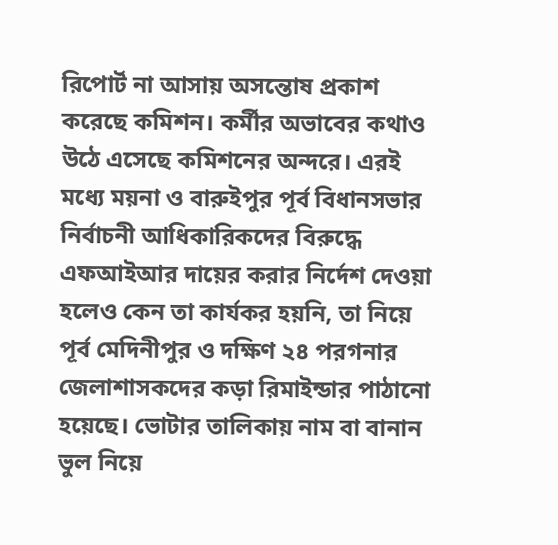রিপোর্ট না আসায় অসন্তোষ প্রকাশ করেছে কমিশন। কর্মীর অভাবের কথাও উঠে এসেছে কমিশনের অন্দরে। এরই মধ্যে ময়না ও বারুইপুর পূর্ব বিধানসভার নির্বাচনী আধিকারিকদের বিরুদ্ধে এফআইআর দায়ের করার নির্দেশ দেওয়া হলেও কেন তা কার্যকর হয়নি, তা নিয়ে পূর্ব মেদিনীপুর ও দক্ষিণ ২৪ পরগনার জেলাশাসকদের কড়া রিমাইন্ডার পাঠানো হয়েছে। ভোটার তালিকায় নাম বা বানান ভুল নিয়ে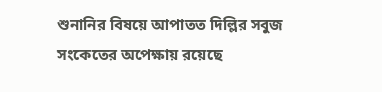শুনানির বিষয়ে আপাতত দিল্লির সবুজ সংকেতের অপেক্ষায় রয়েছে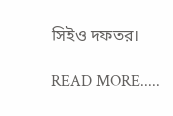সিইও দফতর।

READ MORE.....